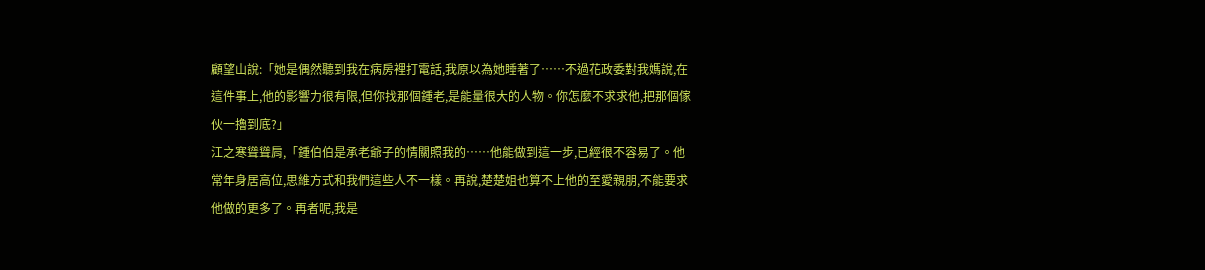顧望山說:「她是偶然聽到我在病房裡打電話,我原以為她睡著了……不過花政委對我媽說,在這件事上,他的影響力很有限,但你找那個鍾老,是能量很大的人物。你怎麼不求求他,把那個傢伙一擼到底?」
江之寒聳聳肩,「鍾伯伯是承老爺子的情關照我的……他能做到這一步,已經很不容易了。他常年身居高位,思維方式和我們這些人不一樣。再說,楚楚姐也算不上他的至愛親朋,不能要求他做的更多了。再者呢,我是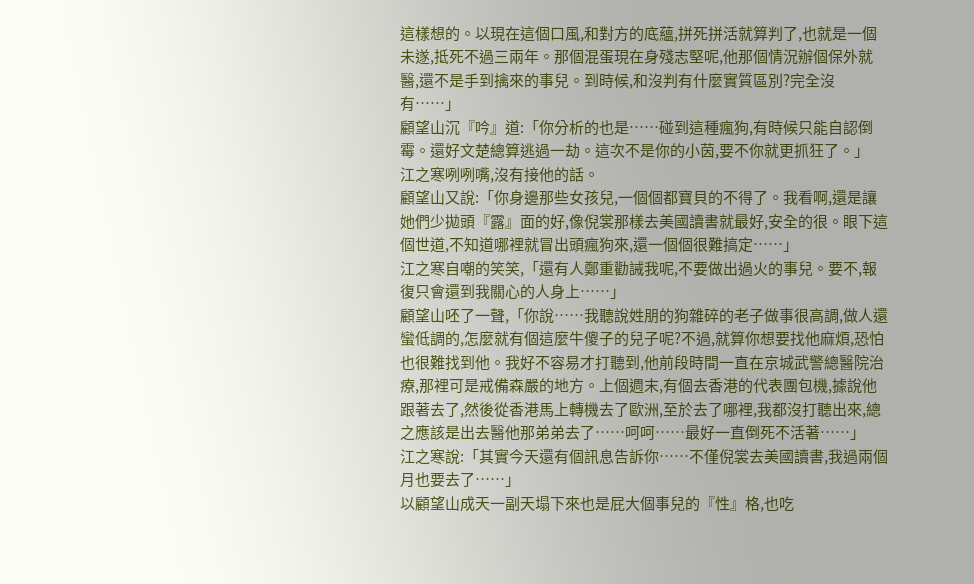這樣想的。以現在這個口風,和對方的底蘊,拼死拼活就算判了,也就是一個未遂,抵死不過三兩年。那個混蛋現在身殘志堅呢,他那個情況辦個保外就醫,還不是手到擒來的事兒。到時候,和沒判有什麼實質區別?完全沒有……」
顧望山沉『吟』道:「你分析的也是……碰到這種瘋狗,有時候只能自認倒霉。還好文楚總算逃過一劫。這次不是你的小茵,要不你就更抓狂了。」
江之寒咧咧嘴,沒有接他的話。
顧望山又說:「你身邊那些女孩兒,一個個都寶貝的不得了。我看啊,還是讓她們少拋頭『露』面的好,像倪裳那樣去美國讀書就最好,安全的很。眼下這個世道,不知道哪裡就冒出頭瘋狗來,還一個個很難搞定……」
江之寒自嘲的笑笑,「還有人鄭重勸誡我呢,不要做出過火的事兒。要不,報復只會還到我關心的人身上……」
顧望山呸了一聲,「你說……我聽說姓朋的狗雜碎的老子做事很高調,做人還蠻低調的,怎麼就有個這麼牛傻子的兒子呢?不過,就算你想要找他麻煩,恐怕也很難找到他。我好不容易才打聽到,他前段時間一直在京城武警總醫院治療,那裡可是戒備森嚴的地方。上個週末,有個去香港的代表團包機,據說他跟著去了,然後從香港馬上轉機去了歐洲,至於去了哪裡,我都沒打聽出來,總之應該是出去醫他那弟弟去了……呵呵……最好一直倒死不活著……」
江之寒說:「其實今天還有個訊息告訴你……不僅倪裳去美國讀書,我過兩個月也要去了……」
以顧望山成天一副天塌下來也是屁大個事兒的『性』格,也吃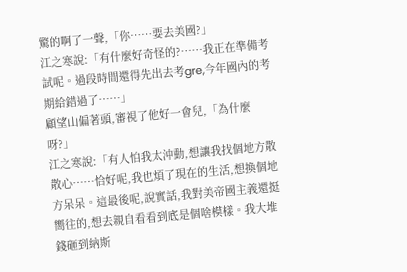驚的啊了一聲,「你……要去美國?」
江之寒說:「有什麼好奇怪的?……我正在準備考試呢。過段時間還得先出去考gre,今年國內的考期給錯過了……」
顧望山偏著頭,審視了他好一會兒,「為什麼呀?」
江之寒說:「有人怕我太沖動,想讓我找個地方散散心……恰好呢,我也煩了現在的生活,想換個地方呆呆。這最後呢,說實話,我對美帝國主義還挺嚮往的,想去親自看看到底是個啥模樣。我大堆錢砸到納斯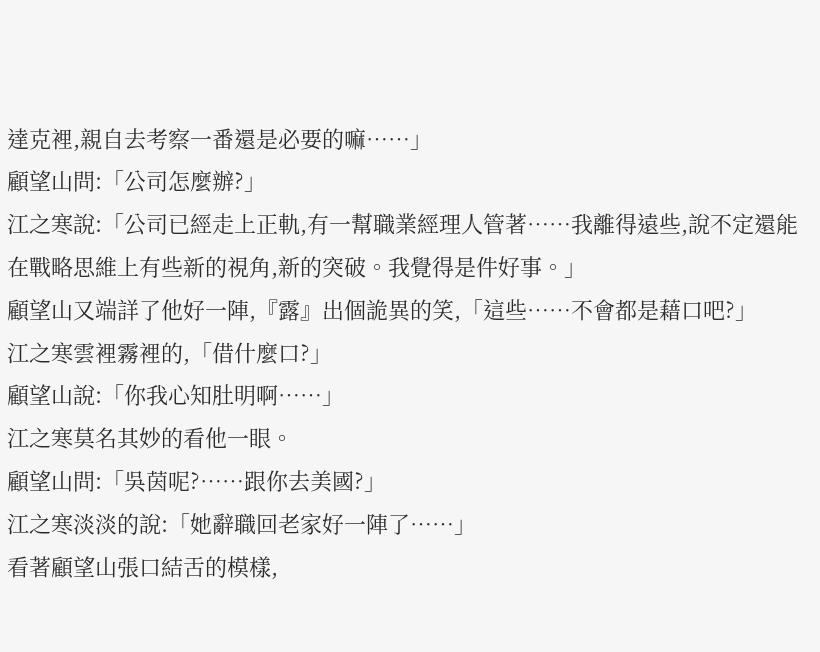達克裡,親自去考察一番還是必要的嘛……」
顧望山問:「公司怎麼辦?」
江之寒說:「公司已經走上正軌,有一幫職業經理人管著……我離得遠些,說不定還能在戰略思維上有些新的視角,新的突破。我覺得是件好事。」
顧望山又端詳了他好一陣,『露』出個詭異的笑,「這些……不會都是藉口吧?」
江之寒雲裡霧裡的,「借什麼口?」
顧望山說:「你我心知肚明啊……」
江之寒莫名其妙的看他一眼。
顧望山問:「吳茵呢?……跟你去美國?」
江之寒淡淡的說:「她辭職回老家好一陣了……」
看著顧望山張口結舌的模樣,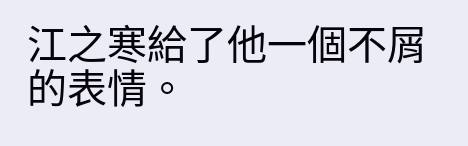江之寒給了他一個不屑的表情。